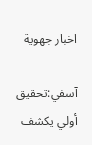اخبار جهوية

آسفي:تحقيق أولي يكشف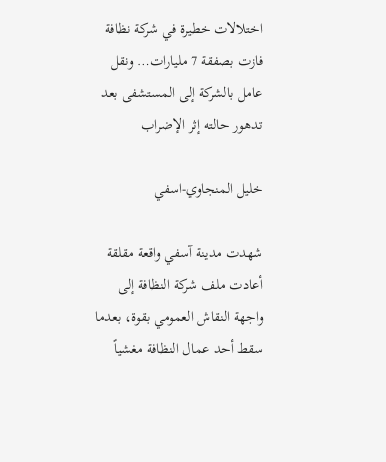اختلالات خطيرة في شركة نظافة فازت بصفقة 7 مليارات… ونقل عامل بالشركة إلى المستشفى بعد تدهور حالته إثر الإضراب

خليل المنجاوي-اسفي

شهدت مدينة آسفي واقعة مقلقة أعادت ملف شركة النظافة إلى واجهة النقاش العمومي بقوة، بعدما سقط أحد عمال النظافة مغشياً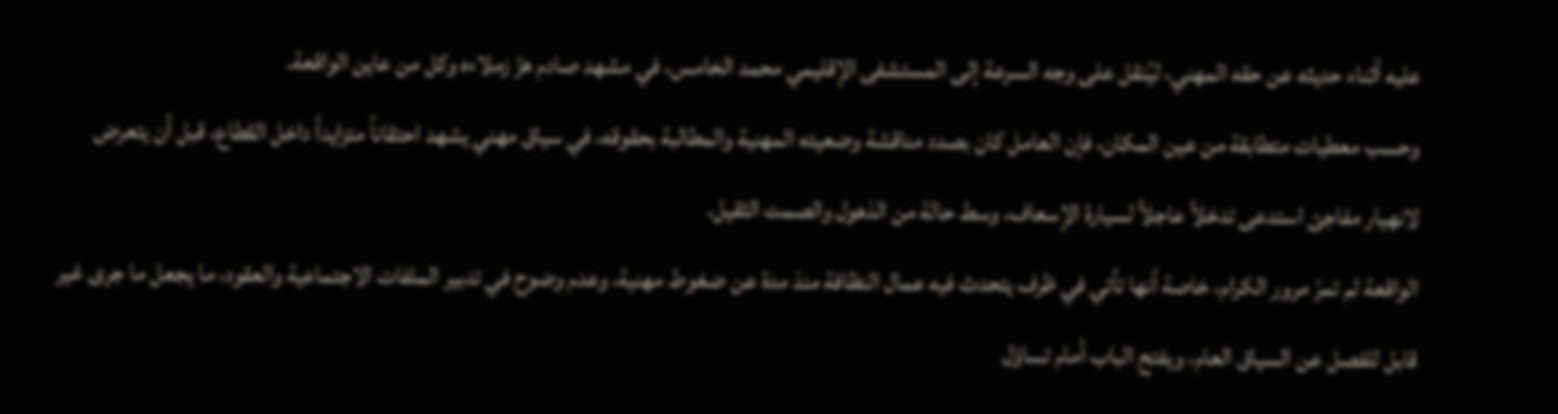عليه أثناء حديثه عن حقه المهني، ليُنقل على وجه السرعة إلى المستشفى الإقليمي محمد الخامس، في مشهد صادم هزّ زملاءه وكل من عاين الواقعة.
وحسب معطيات متطابقة من عين المكان، فإن العامل كان بصدد مناقشة وضعيته المهنية والمطالبة بحقوقه، في سياق مهني يشهد احتقاناً متزايداً داخل القطاع، قبل أن يتعرض لانهيار مفاجئ استدعى تدخلاً عاجلاً لسيارة الإسعاف، وسط حالة من الذهول والصمت الثقيل.
الواقعة لم تمرّ مرور الكرام، خاصة أنها تأتي في ظرف يتحدث فيه عمال النظافة منذ مدة عن ضغوط مهنية، وعدم وضوح في تدبير الملفات الاجتماعية والعقود، ما يجعل ما جرى غير قابل للفصل عن السياق العام، ويفتح الباب أمام تساؤل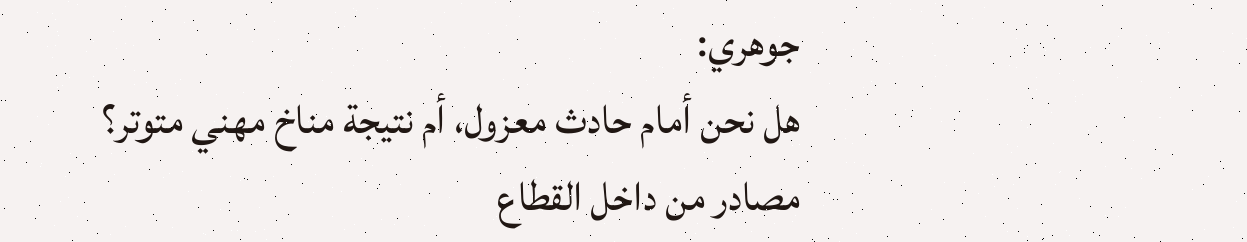جوهري:
هل نحن أمام حادث معزول، أم نتيجة مناخ مهني متوتر؟
مصادر من داخل القطاع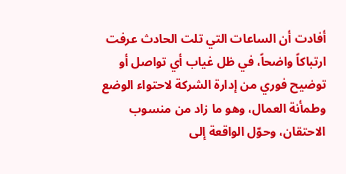أفادت أن الساعات التي تلت الحادث عرفت ارتباكاً واضحاً، في ظل غياب أي تواصل أو توضيح فوري من إدارة الشركة لاحتواء الوضع وطمأنة العمال، وهو ما زاد من منسوب الاحتقان، وحوّل الواقعة إلى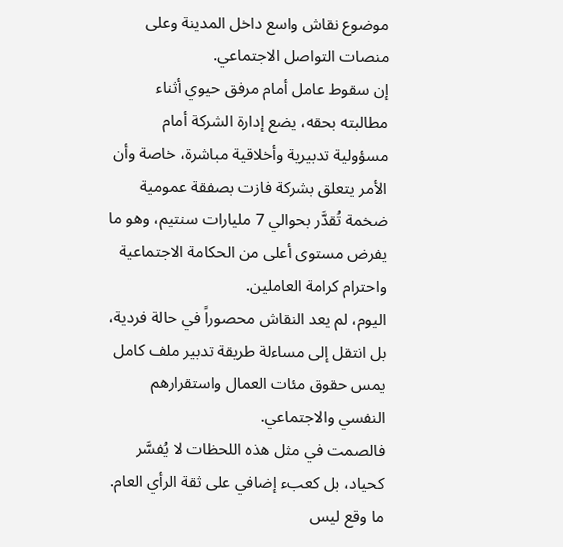موضوع نقاش واسع داخل المدينة وعلى منصات التواصل الاجتماعي.
إن سقوط عامل أمام مرفق حيوي أثناء مطالبته بحقه، يضع إدارة الشركة أمام مسؤولية تدبيرية وأخلاقية مباشرة، خاصة وأن الأمر يتعلق بشركة فازت بصفقة عمومية ضخمة تُقدَّر بحوالي 7 مليارات سنتيم، وهو ما يفرض مستوى أعلى من الحكامة الاجتماعية واحترام كرامة العاملين.
اليوم، لم يعد النقاش محصوراً في حالة فردية، بل انتقل إلى مساءلة طريقة تدبير ملف كامل يمس حقوق مئات العمال واستقرارهم النفسي والاجتماعي.
فالصمت في مثل هذه اللحظات لا يُفسَّر كحياد، بل كعبء إضافي على ثقة الرأي العام.
ما وقع ليس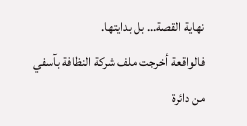نهاية القصة… بل بدايتها.
فالواقعة أخرجت ملف شركة النظافة بآسفي من دائرة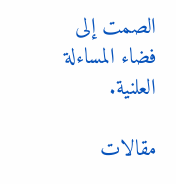الصمت إلى فضاء المساءلة العلنية.

مقالات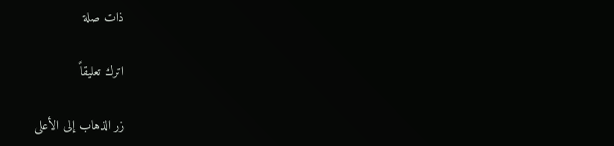ذات صلة

اترك تعليقاً

زر الذهاب إلى الأعلى